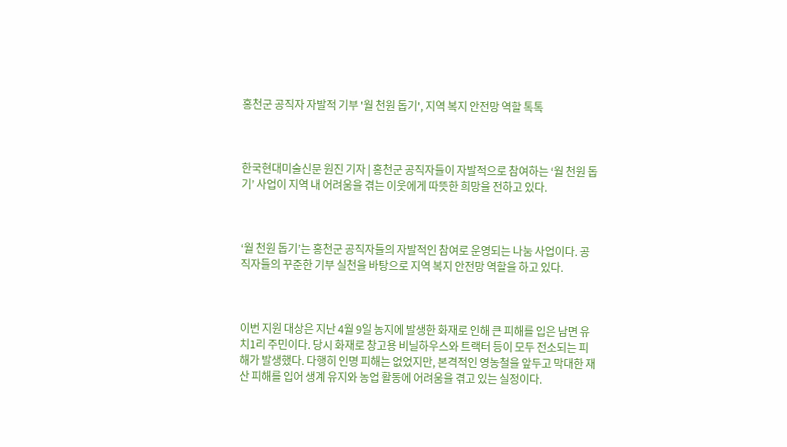홍천군 공직자 자발적 기부 '월 천원 돕기', 지역 복지 안전망 역할 톡톡



한국현대미술신문 원진 기자 | 홍천군 공직자들이 자발적으로 참여하는 ‘월 천원 돕기’ 사업이 지역 내 어려움을 겪는 이웃에게 따뜻한 희망을 전하고 있다.



‘월 천원 돕기’는 홍천군 공직자들의 자발적인 참여로 운영되는 나눔 사업이다. 공직자들의 꾸준한 기부 실천을 바탕으로 지역 복지 안전망 역할을 하고 있다.



이번 지원 대상은 지난 4월 9일 농지에 발생한 화재로 인해 큰 피해를 입은 남면 유치1리 주민이다. 당시 화재로 창고용 비닐하우스와 트랙터 등이 모두 전소되는 피해가 발생했다. 다행히 인명 피해는 없었지만, 본격적인 영농철을 앞두고 막대한 재산 피해를 입어 생계 유지와 농업 활동에 어려움을 겪고 있는 실정이다.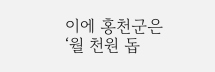이에 홍천군은 ‘월 천원 돕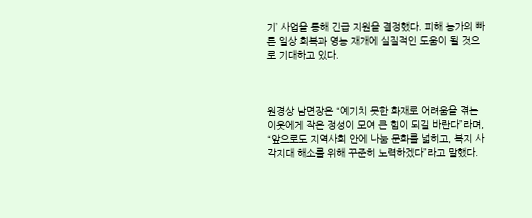기’ 사업을 통해 긴급 지원을 결정했다. 피해 농가의 빠른 일상 회복과 영농 재개에 실질적인 도움이 될 것으로 기대하고 있다.



원경상 남면장은 “예기치 못한 화재로 어려움을 겪는 이웃에게 작은 정성이 모여 큰 힘이 되길 바란다”라며, “앞으로도 지역사회 안에 나눔 문화를 넓히고, 복지 사각지대 해소를 위해 꾸준히 노력하겠다”라고 말했다.